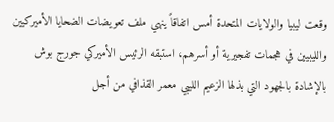وقعت ليبيا والولايات المتحدة أمس اتفاقاً ينهي ملف تعويضات الضحايا الأميركيين والليبيين في هجمات تفجيرية أو أسرهم، استبقه الرئيس الأميركي جورج بوش بالإشادة بالجهود التي بذلها الزعيم الليبي معمر القذافي من أجل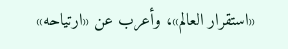«استقرار العالم»، وأعرب عن «ارتياحه»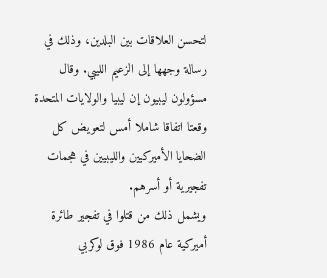لتحسن العلاقات بين البلدين، وذلك في رسالة وجهها إلى الزعيم الليبي. وقال مسؤولون ليبيون إن ليبيا والولايات المتحدة وقعتا اتفاقا شاملا أمس لتعويض كل الضحايا الأميركيين والليبيين في هجمات تفجيرية أو أسرهم.
ويشمل ذلك من قتلوا في تفجير طائرة أميركية عام 1986 فوق لوكربي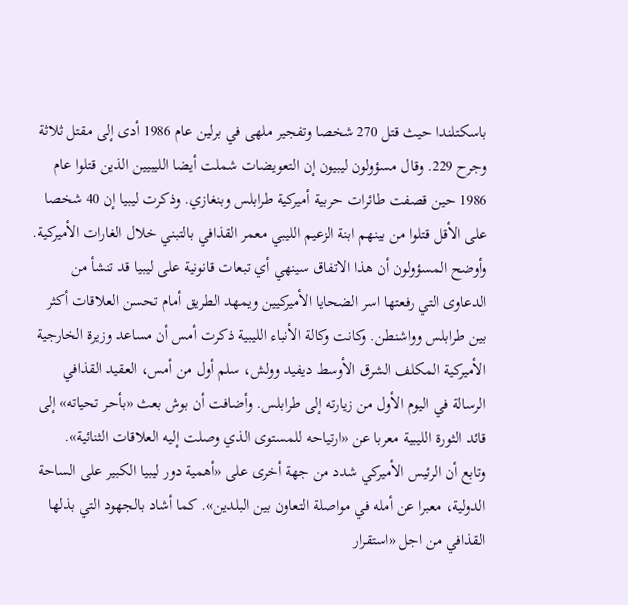باسكتلندا حيث قتل 270 شخصا وتفجير ملهى في برلين عام 1986 أدى إلى مقتل ثلاثة وجرح 229. وقال مسؤولون ليبيون إن التعويضات شملت أيضا الليبيين الذين قتلوا عام 1986 حين قصفت طائرات حربية أميركية طرابلس وبنغازي. وذكرت ليبيا إن 40 شخصا على الأقل قتلوا من بينهم ابنة الزعيم الليبي معمر القذافي بالتبني خلال الغارات الأميركية.
وأوضح المسؤولون أن هذا الاتفاق سينهي أي تبعات قانونية على ليبيا قد تنشأ من الدعاوى التي رفعتها اسر الضحايا الأميركيين ويمهد الطريق أمام تحسن العلاقات أكثر بين طرابلس وواشنطن. وكانت وكالة الأنباء الليبية ذكرت أمس أن مساعد وزيرة الخارجية الأميركية المكلف الشرق الأوسط ديفيد وولش، سلم أول من أمس، العقيد القذافي الرسالة في اليوم الأول من زيارته إلى طرابلس. وأضافت أن بوش بعث «بأحر تحياته» إلى قائد الثورة الليبية معربا عن «ارتياحه للمستوى الذي وصلت إليه العلاقات الثنائية».
وتابع أن الرئيس الأميركي شدد من جهة أخرى على «أهمية دور ليبيا الكبير على الساحة الدولية، معبرا عن أمله في مواصلة التعاون بين البلدين». كما أشاد بالجهود التي بذلها القذافي من اجل «استقرار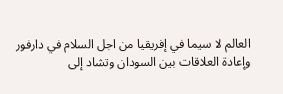العالم لا سيما في إفريقيا من اجل السلام في دارفور وإعادة العلاقات بين السودان وتشاد إلى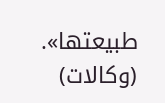طبيعتها».
(وكالات)